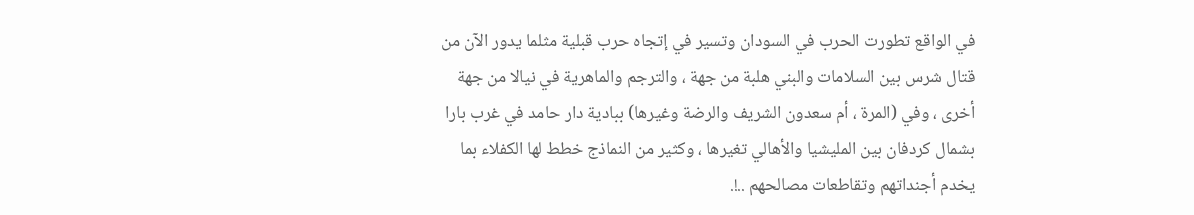في الواقع تطورت الحرب في السودان وتسير في إتجاه حرب قبلية مثلما يدور الآن من قتال شرس بين السلامات والبني هلبة من جهة ، والترجم والماهرية في نيالا من جهة أخرى ، وفي (المرة ، أم سعدون الشريف والرضة وغيرها) ببادية دار حامد في غرب بارا بشمال كردفان بين المليشيا والأهالي تغيرها ، وكثير من النماذج خطط لها الكفلاء بما يخدم أجنداتهم وتقاطعات مصالحهم ..!.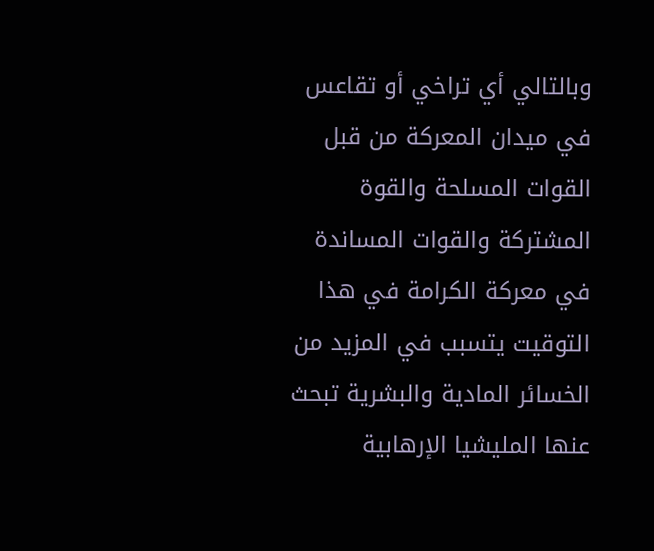وبالتالي أي تراخي أو تقاعس في ميدان المعركة من قبل القوات المسلحة والقوة المشتركة والقوات المساندة في معركة الكرامة في هذا التوقيت يتسبب في المزيد من الخسائر المادية والبشرية تبحث عنها المليشيا الإرهابية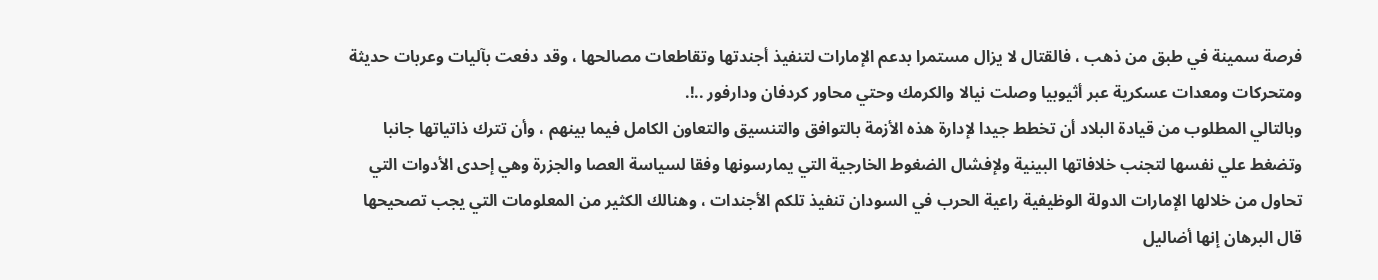فرصة سمينة في طبق من ذهب ، فالقتال لا يزال مستمرا بدعم الإمارات لتنفيذ أجندتها وتقاطعات مصالحها ، وقد دفعت بآليات وعربات حديثة ومتحركات ومعدات عسكرية عبر أثيوبيا وصلت نيالا والكرمك وحتي محاور كردفان ودارفور ..!.
وبالتالي المطلوب من قيادة البلاد أن تخطط جيدا لإدارة هذه الأزمة بالتوافق والتنسيق والتعاون الكامل فيما بينهم ، وأن تترك ذاتياتها جانبا وتضغط علي نفسها لتجنب خلافاتها البينية ولإفشال الضغوط الخارجية التي يمارسونها وفقا لسياسة العصا والجزرة وهي إحدى الأدوات التي تحاول من خلالها الإمارات الدولة الوظيفية راعية الحرب في السودان تنفيذ تلكم الأجندات ، وهنالك الكثير من المعلومات التي يجب تصحيحها قال البرهان إنها أضاليل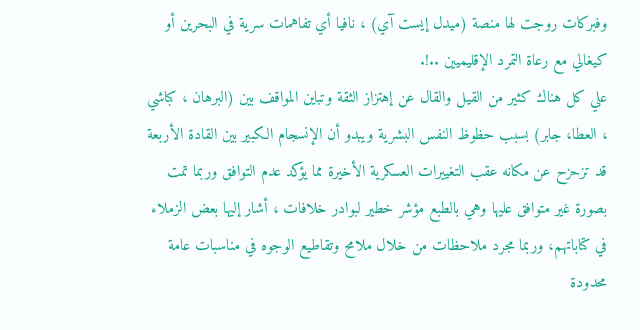وفبركات روجت لها منصة (ميدل إيست آي) ، نافيا أي تفاهمات سرية في البحرين أو كيغالي مع رعاة التمرد الإقليميين ..!.
علي كل هناك كثير من القيل والقال عن إهتزاز الثقة وتباين المواقف بين (البرهان ، كباشي ، العطا، جابر) بسبب حظوظ النفس البشرية ويبدو أن الإنسجام الكبير بين القادة الأربعة قد تزحزح عن مكانه عقب التغييرات العسكرية الأخيرة مما يؤكد عدم التوافق وربما تمت بصورة غير متوافق عليها وهي بالطبع مؤشر خطير لبوادر خلافات ، أشار إليها بعض الزملاء في كتاباتهم، وربما مجرد ملاحظات من خلال ملامح وتقاطيع الوجوه في مناسبات عامة محدودة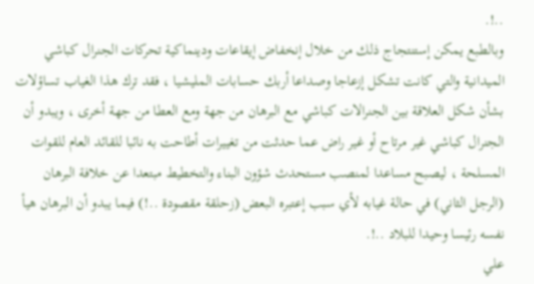..!.
وبالطبع يمكن إستنتجاج ذلك من خلال إنخفاض إيقاعات ودينماكية تحركات الجنرال كباشي الميدانية والتي كانت تشكل إزعاجا وصداعا أربك حسابات المليشيا ، فقد ترك هذا الغياب تساؤلات بشأن شكل العلاقة بين الجنرالات كباشي مع البرهان من جهة ومع العطا من جهة أخرى ، ويبدو أن الجنرال كباشي غير مرتاح أو غير راض عما حدثت من تغييرات أطاحت به نائبا للقائد العام للقوات المسلحة ، ليصبح مساعدا لمنصب مستحدث شؤون البناء والتخطيط مبتعدا عن خلافة البرهان (الرجل الثاني) في حالة غيابه لأي سبب إعتبره البعض (زحلقة مقصودة ..!) فيما يبدو أن البرهان هيأ نفسه رئيسا وحيدا للبلاد ..!.
علي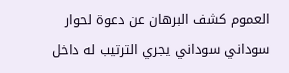العموم كشف البرهان عن دعوة لحوار سوداني سوداني يجري الترتيب له داخل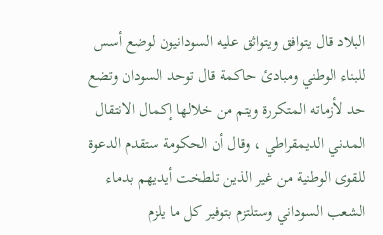البلاد قال يتوافق ويتواثق عليه السودانيون لوضع أسس للبناء الوطني ومبادئ حاكمة قال توحد السودان وتضع حد لأزماته المتكررة ويتم من خلالها إكمال الانتقال المدني الديمقراطي ، وقال أن الحكومة ستقدم الدعوة للقوى الوطنية من غير الذين تلطخت أيديهم بدماء الشعب السوداني وستلتزم بتوفير كل ما يلزم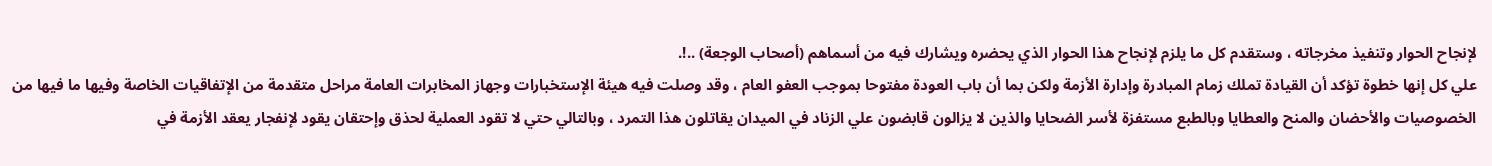لإنجاح الحوار وتنفيذ مخرجاته ، وستقدم كل ما يلزم لإنجاح هذا الحوار الذي يحضره ويشارك فيه من أسماهم (أصحاب الوجعة) ..!.
علي كل إنها خطوة تؤكد أن القيادة تملك زمام المبادرة وإدارة الأزمة ولكن بما أن باب العودة مفتوحا بموجب العفو العام ، وقد وصلت فيه هيئة الإستخبارات وجهاز المخابرات العامة مراحل متقدمة من الإتفاقيات الخاصة وفيها ما فيها من الخصوصيات والأحضان والمنح والعطايا وبالطبع مستفزة لأسر الضحايا والذين لا يزالون قابضون علي الزناد في الميدان يقاتلون هذا التمرد ، وبالتالي حتي لا تقود العملية لحذق وإحتقان يقود لإنفجار يعقد الأزمة في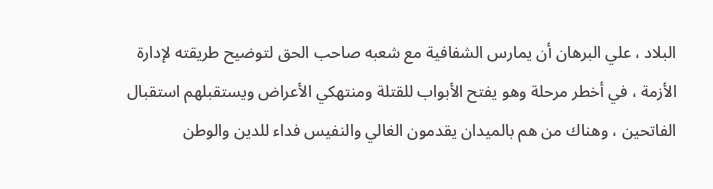البلاد ، علي البرهان أن يمارس الشفافية مع شعبه صاحب الحق لتوضيح طريقته لإدارة الأزمة ، في أخطر مرحلة وهو يفتح الأبواب للقتلة ومنتهكي الأعراض ويستقبلهم استقبال الفاتحين ، وهناك من هم بالميدان يقدمون الغالي والنفيس فداء للدين والوطن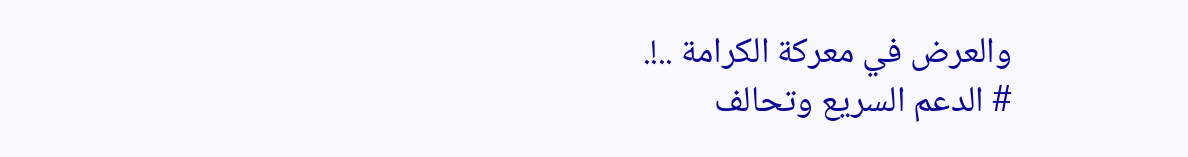والعرض في معركة الكرامة ..!.
# الدعم السريع وتحالف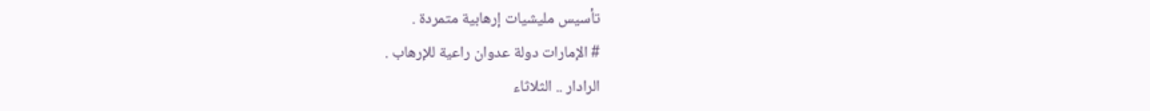تأسيس مليشيات إرهابية متمردة .
# الإمارات دولة عدوان راعية للإرهاب .
الرادار .. الثلاثاء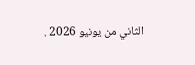الثاني من يونيو 2026 .